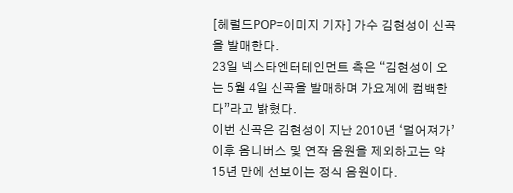[헤럴드POP=이미지 기자] 가수 김현성이 신곡을 발매한다.
23일 넥스타엔터테인먼트 측은 “김현성이 오는 5월 4일 신곡을 발매하며 가요계에 컴백한다”라고 밝혔다.
이번 신곡은 김현성이 지난 2010년 ‘멀어져가’ 이후 옴니버스 및 연작 음원을 제외하고는 약 15년 만에 선보이는 정식 음원이다.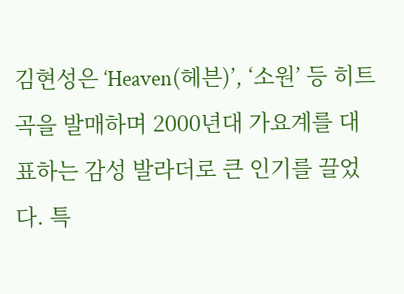김현성은 ‘Heaven(헤븐)’, ‘소원’ 등 히트곡을 발매하며 2000년대 가요계를 대표하는 감성 발라더로 큰 인기를 끌었다. 특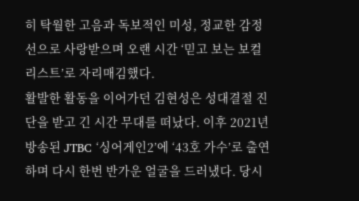히 탁월한 고음과 독보적인 미성, 정교한 감정선으로 사랑받으며 오랜 시간 ‘믿고 보는 보컬리스트’로 자리매김했다.
활발한 활동을 이어가던 김현성은 성대결절 진단을 받고 긴 시간 무대를 떠났다. 이후 2021년 방송된 JTBC ‘싱어게인2’에 ‘43호 가수’로 출연하며 다시 한번 반가운 얼굴을 드러냈다. 당시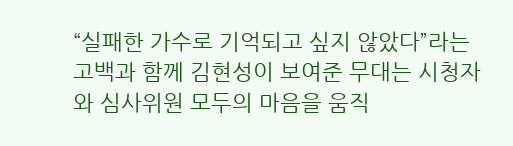“실패한 가수로 기억되고 싶지 않았다”라는 고백과 함께 김현성이 보여준 무대는 시청자와 심사위원 모두의 마음을 움직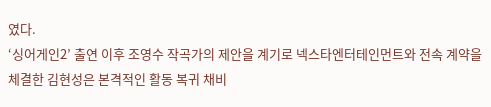였다.
‘싱어게인2’ 출연 이후 조영수 작곡가의 제안을 계기로 넥스타엔터테인먼트와 전속 계약을 체결한 김현성은 본격적인 활동 복귀 채비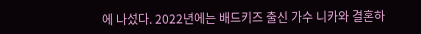에 나섰다. 2022년에는 배드키즈 출신 가수 니카와 결혼하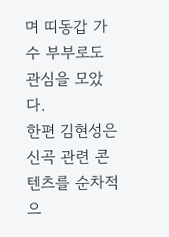며 띠동갑 가수 부부로도 관심을 모았다.
한편 김현성은 신곡 관련 콘텐츠를 순차적으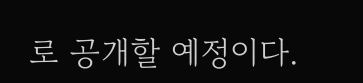로 공개할 예정이다.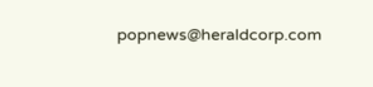popnews@heraldcorp.com